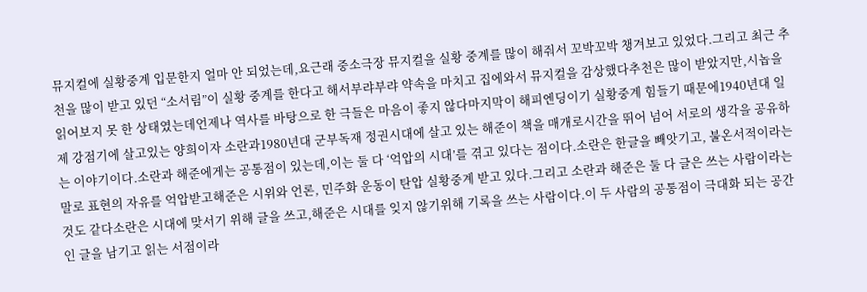뮤지컬에 실황중계 입문한지 얼마 안 되었는데,요근래 중소극장 뮤지컬을 실황 중계를 많이 해줘서 꼬박꼬박 챙겨보고 있었다.그리고 최근 추천을 많이 받고 있던 “소서림”이 실황 중계를 한다고 해서부랴부랴 약속을 마치고 집에와서 뮤지컬을 감상했다추천은 많이 받았지만,시놉을 읽어보지 못 한 상태였는데언제나 역사를 바탕으로 한 극들은 마음이 좋지 않다마지막이 해피엔딩이기 실황중계 힘들기 때문에1940년대 일제 강점기에 살고있는 양희이자 소란과1980년대 군부독재 정권시대에 살고 있는 해준이 책을 매개로시간을 뛰어 넘어 서로의 생각을 공유하는 이야기이다.소란과 해준에게는 공통점이 있는데,이는 둘 다 ‘억압의 시대’를 겪고 있다는 점이다.소란은 한글을 빼앗기고, 불온서적이라는 말로 표현의 자유를 억압받고해준은 시위와 언론, 민주화 운동이 탄압 실황중계 받고 있다.그리고 소란과 해준은 둘 다 글은 쓰는 사람이라는 것도 같다소란은 시대에 맞서기 위해 글을 쓰고,해준은 시대를 잊지 않기위해 기록을 쓰는 사람이다.이 두 사람의 공통점이 극대화 되는 공간인 글을 남기고 읽는 서점이라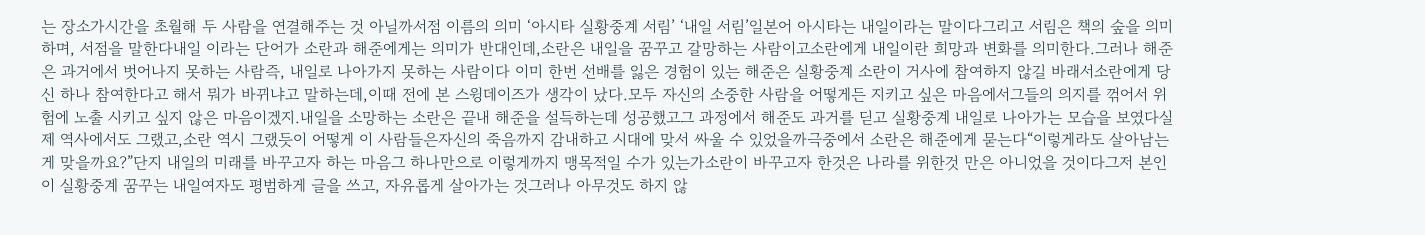는 장소가시간을 초월해 두 사람을 연결해주는 것 아닐까서점 이름의 의미 ‘아시타 실황중계 서림’ ‘내일 서림’일본어 아시타는 내일이라는 말이다그리고 서림은 책의 숲을 의미하며, 서점을 말한다내일 이라는 단어가 소란과 해준에게는 의미가 반대인데,소란은 내일을 꿈꾸고 갈망하는 사람이고소란에게 내일이란 희망과 변화를 의미한다.그러나 해준은 과거에서 벗어나지 못하는 사람즉, 내일로 나아가지 못하는 사람이다 이미 한번 선배를 잃은 경험이 있는 해준은 실황중계 소란이 거사에 참여하지 않길 바래서소란에게 당신 하나 참여한다고 해서 뭐가 바뀌냐고 말하는데,이때 전에 본 스윙데이즈가 생각이 났다.모두 자신의 소중한 사람을 어떻게든 지키고 싶은 마음에서그들의 의지를 꺾어서 위험에 노출 시키고 싶지 않은 마음이겠지.내일을 소망하는 소란은 끝내 해준을 설득하는데 성공했고그 과정에서 해준도 과거를 딛고 실황중계 내일로 나아가는 모습을 보였다실제 역사에서도 그랬고,소란 역시 그랬듯이 어떻게 이 사람들은자신의 죽음까지 감내하고 시대에 맞서 싸울 수 있었을까극중에서 소란은 해준에게 묻는다“이렇게라도 살아남는 게 맞을까요?”단지 내일의 미래를 바꾸고자 하는 마음그 하나만으로 이렇게까지 맹목적일 수가 있는가소란이 바꾸고자 한것은 나라를 위한것 만은 아니었을 것이다그저 본인이 실황중계 꿈꾸는 내일여자도 평범하게 글을 쓰고, 자유롭게 살아가는 것그러나 아무것도 하지 않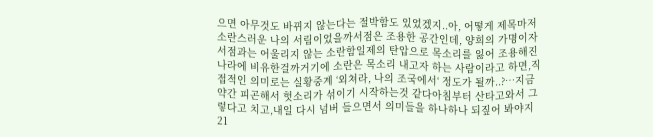으면 아무것도 바뀌지 않는다는 절박함도 있었겠지..아, 어떻게 제목마저 소란스러운 나의 서림이었을까서점은 조용한 공간인데, 양희의 가명이자 서점과는 어울리지 않는 소란함일제의 탄압으로 목소리를 잃어 조용해진 나라에 비유한걸까거기에 소란은 목소리 내고자 하는 사람이라고 하면,직접적인 의미로는 실황중계 ‘외쳐라, 나의 조국에서‘ 정도가 될까..?…지금 약간 피곤해서 헛소리가 섞이기 시작하는것 같다아침부터 산타고와서 그렇다고 치고,내일 다시 넘버 들으면서 의미들을 하나하나 되짚어 봐야지21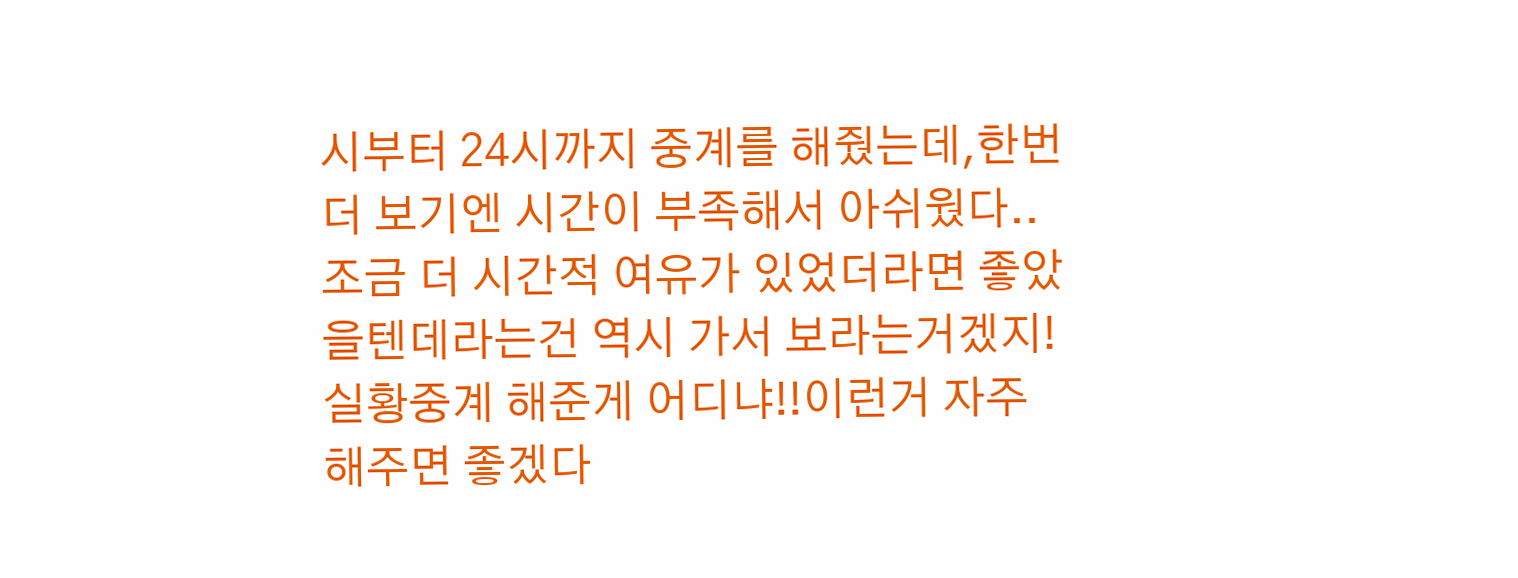시부터 24시까지 중계를 해줬는데,한번 더 보기엔 시간이 부족해서 아쉬웠다..조금 더 시간적 여유가 있었더라면 좋았을텐데라는건 역시 가서 보라는거겠지!실황중계 해준게 어디냐!!이런거 자주 해주면 좋겠다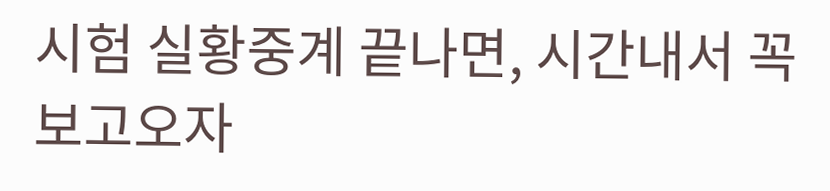시험 실황중계 끝나면, 시간내서 꼭 보고오자